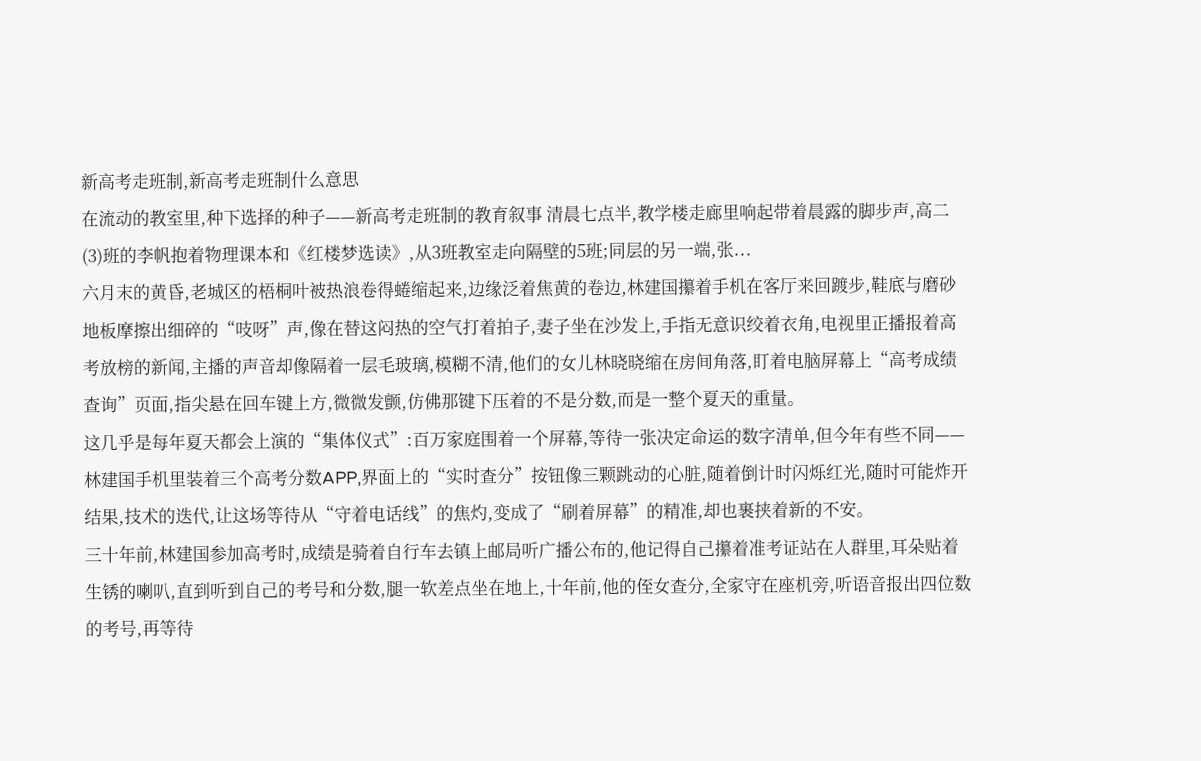新高考走班制,新高考走班制什么意思
在流动的教室里,种下选择的种子——新高考走班制的教育叙事 清晨七点半,教学楼走廊里响起带着晨露的脚步声,高二(3)班的李帆抱着物理课本和《红楼梦选读》,从3班教室走向隔壁的5班;同层的另一端,张...
六月末的黄昏,老城区的梧桐叶被热浪卷得蜷缩起来,边缘泛着焦黄的卷边,林建国攥着手机在客厅来回踱步,鞋底与磨砂地板摩擦出细碎的“吱呀”声,像在替这闷热的空气打着拍子,妻子坐在沙发上,手指无意识绞着衣角,电视里正播报着高考放榜的新闻,主播的声音却像隔着一层毛玻璃,模糊不清,他们的女儿林晓晓缩在房间角落,盯着电脑屏幕上“高考成绩查询”页面,指尖悬在回车键上方,微微发颤,仿佛那键下压着的不是分数,而是一整个夏天的重量。
这几乎是每年夏天都会上演的“集体仪式”:百万家庭围着一个屏幕,等待一张决定命运的数字清单,但今年有些不同——林建国手机里装着三个高考分数APP,界面上的“实时查分”按钮像三颗跳动的心脏,随着倒计时闪烁红光,随时可能炸开结果,技术的迭代,让这场等待从“守着电话线”的焦灼,变成了“刷着屏幕”的精准,却也裹挟着新的不安。
三十年前,林建国参加高考时,成绩是骑着自行车去镇上邮局听广播公布的,他记得自己攥着准考证站在人群里,耳朵贴着生锈的喇叭,直到听到自己的考号和分数,腿一软差点坐在地上,十年前,他的侄女查分,全家守在座机旁,听语音报出四位数的考号,再等待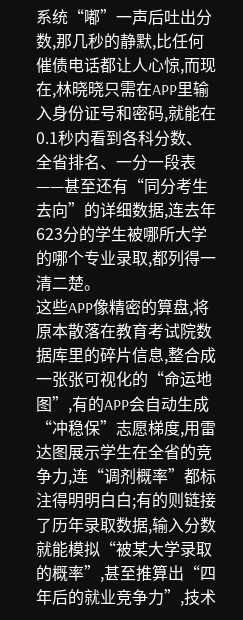系统“嘟”一声后吐出分数,那几秒的静默,比任何催债电话都让人心惊,而现在,林晓晓只需在APP里输入身份证号和密码,就能在0.1秒内看到各科分数、全省排名、一分一段表——甚至还有“同分考生去向”的详细数据,连去年623分的学生被哪所大学的哪个专业录取,都列得一清二楚。
这些APP像精密的算盘,将原本散落在教育考试院数据库里的碎片信息,整合成一张张可视化的“命运地图”,有的APP会自动生成“冲稳保”志愿梯度,用雷达图展示学生在全省的竞争力,连“调剂概率”都标注得明明白白;有的则链接了历年录取数据,输入分数就能模拟“被某大学录取的概率”,甚至推算出“四年后的就业竞争力”,技术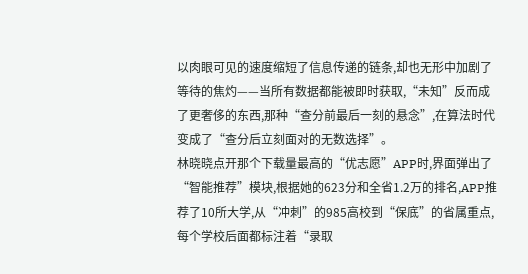以肉眼可见的速度缩短了信息传递的链条,却也无形中加剧了等待的焦灼——当所有数据都能被即时获取,“未知”反而成了更奢侈的东西,那种“查分前最后一刻的悬念”,在算法时代变成了“查分后立刻面对的无数选择”。
林晓晓点开那个下载量最高的“优志愿”APP时,界面弹出了“智能推荐”模块,根据她的623分和全省1.2万的排名,APP推荐了10所大学,从“冲刺”的985高校到“保底”的省属重点,每个学校后面都标注着“录取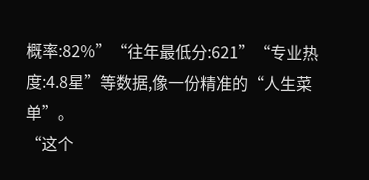概率:82%”“往年最低分:621”“专业热度:4.8星”等数据,像一份精准的“人生菜单”。
“这个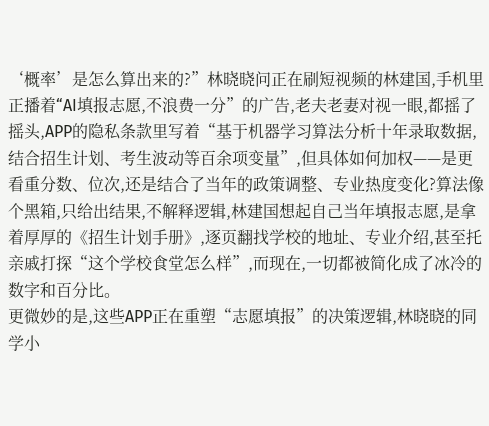‘概率’是怎么算出来的?”林晓晓问正在刷短视频的林建国,手机里正播着“AI填报志愿,不浪费一分”的广告,老夫老妻对视一眼,都摇了摇头,APP的隐私条款里写着“基于机器学习算法分析十年录取数据,结合招生计划、考生波动等百余项变量”,但具体如何加权——是更看重分数、位次,还是结合了当年的政策调整、专业热度变化?算法像个黑箱,只给出结果,不解释逻辑,林建国想起自己当年填报志愿,是拿着厚厚的《招生计划手册》,逐页翻找学校的地址、专业介绍,甚至托亲戚打探“这个学校食堂怎么样”,而现在,一切都被简化成了冰冷的数字和百分比。
更微妙的是,这些APP正在重塑“志愿填报”的决策逻辑,林晓晓的同学小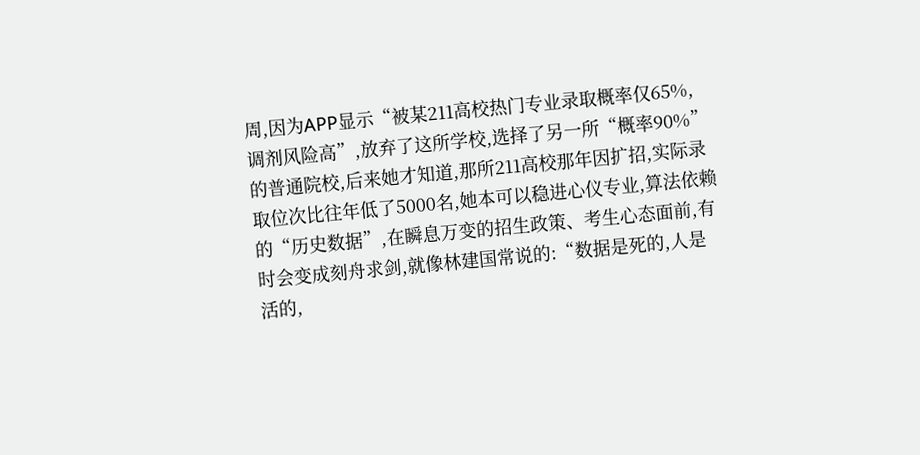周,因为APP显示“被某211高校热门专业录取概率仅65%,调剂风险高”,放弃了这所学校,选择了另一所“概率90%”的普通院校,后来她才知道,那所211高校那年因扩招,实际录取位次比往年低了5000名,她本可以稳进心仪专业,算法依赖的“历史数据”,在瞬息万变的招生政策、考生心态面前,有时会变成刻舟求剑,就像林建国常说的:“数据是死的,人是活的,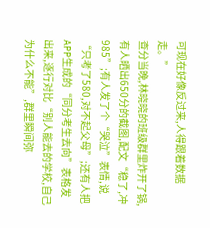可现在好像反过来,人得跟着数据走。”
查分当晚,林晓晓的班级群里炸开了锅,有人晒出650分的截图,配文“稳了,冲985”;有人发了个“哭泣”表情,说“只考了580,对不起父母”;还有人把APP生成的“同分考生去向”表格发出来,逐行对比“别人能去的学校,自己为什么不能”,群里瞬间弥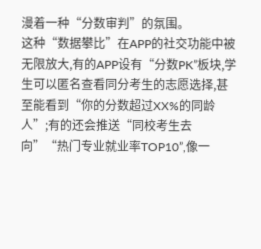漫着一种“分数审判”的氛围。
这种“数据攀比”在APP的社交功能中被无限放大,有的APP设有“分数PK”板块,学生可以匿名查看同分考生的志愿选择,甚至能看到“你的分数超过XX%的同龄人”;有的还会推送“同校考生去向”“热门专业就业率TOP10”,像一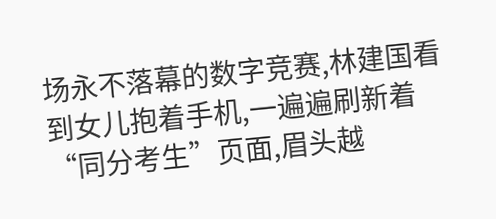场永不落幕的数字竞赛,林建国看到女儿抱着手机,一遍遍刷新着“同分考生”页面,眉头越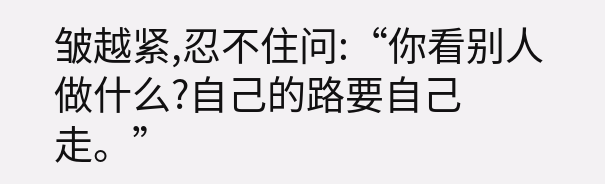皱越紧,忍不住问:“你看别人做什么?自己的路要自己走。”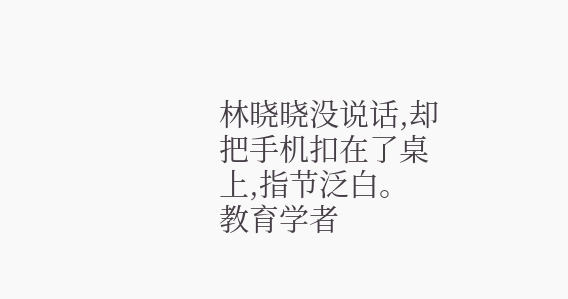林晓晓没说话,却把手机扣在了桌上,指节泛白。
教育学者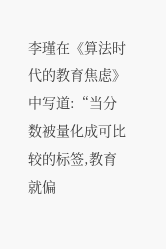李瑾在《算法时代的教育焦虑》中写道:“当分数被量化成可比较的标签,教育就偏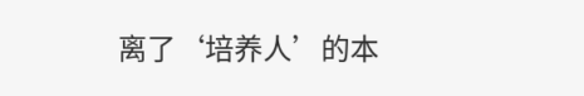离了‘培养人’的本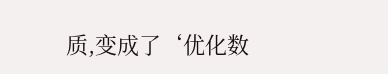质,变成了‘优化数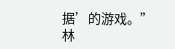据’的游戏。”林